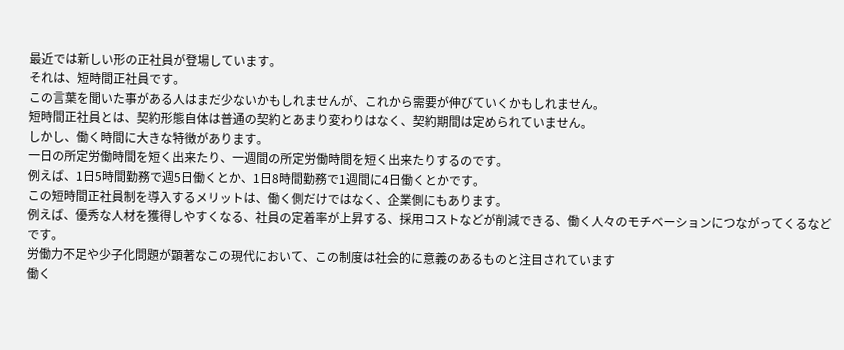最近では新しい形の正社員が登場しています。
それは、短時間正社員です。
この言葉を聞いた事がある人はまだ少ないかもしれませんが、これから需要が伸びていくかもしれません。
短時間正社員とは、契約形態自体は普通の契約とあまり変わりはなく、契約期間は定められていません。
しかし、働く時間に大きな特徴があります。
一日の所定労働時間を短く出来たり、一週間の所定労働時間を短く出来たりするのです。
例えば、1日5時間勤務で週5日働くとか、1日8時間勤務で1週間に4日働くとかです。
この短時間正社員制を導入するメリットは、働く側だけではなく、企業側にもあります。
例えば、優秀な人材を獲得しやすくなる、社員の定着率が上昇する、採用コストなどが削減できる、働く人々のモチベーションにつながってくるなどです。
労働力不足や少子化問題が顕著なこの現代において、この制度は社会的に意義のあるものと注目されています
働く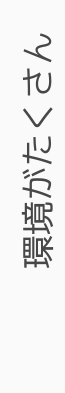環境がたくさん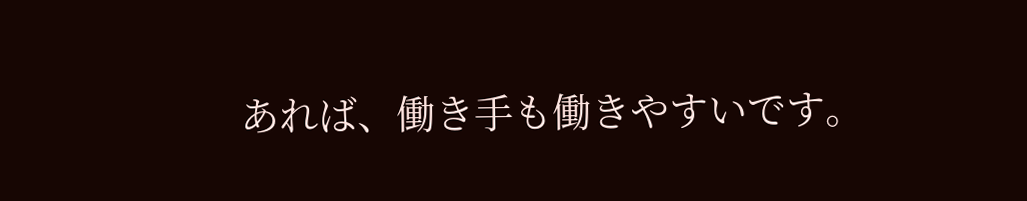あれば、働き手も働きやすいです。